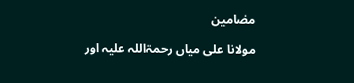مضامین

مولانا علی میاں رحمۃاللہ علیہ اور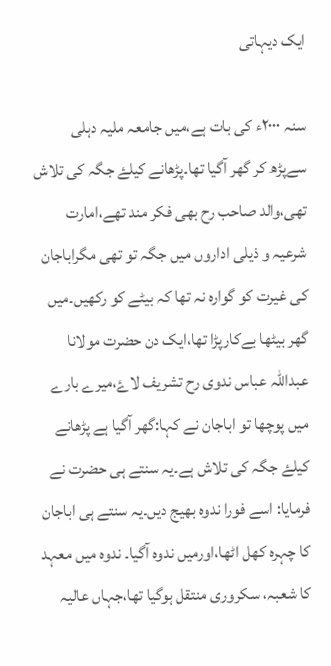ایک دیہاتی

سنہ ٢٠٠٠ء کی بات ہے،میں جامعہ ملیہ دہلی سےپڑھ کر گھر آگیا تھا۔پڑھانے کیلۓ جگہ کی تلاش تھی،والد صاحب رح بھی فکر مند تھے،امارت شرعیہ و ذیلی اداروں میں جگہ تو تھی مگراباجان کی غیرت کو گوارہ نہ تھا کہ بیٹے کو رکھیں۔میں گھر بیٹھا بےکارپڑا تھا،ایک دن حضرت مولانا عبداللہ عباس ندوی رح تشریف لاۓ،میرے بارے میں پوچھا تو اباجان نے کہا:گھر آگیا ہے پڑھانے کیلۓ جگہ کی تلاش ہے۔یہ سنتے ہی حضرت نے فرمایا: اسے فورا ندوہ بھیج دیں۔یہ سنتے ہی اباجان کا چہرہ کھل اٹھا،اورمیں ندوہ آگیا۔ ندوہ میں معہد کا شعبہ، سکروری منتقل ہوگیا تھا،جہاں عالیہ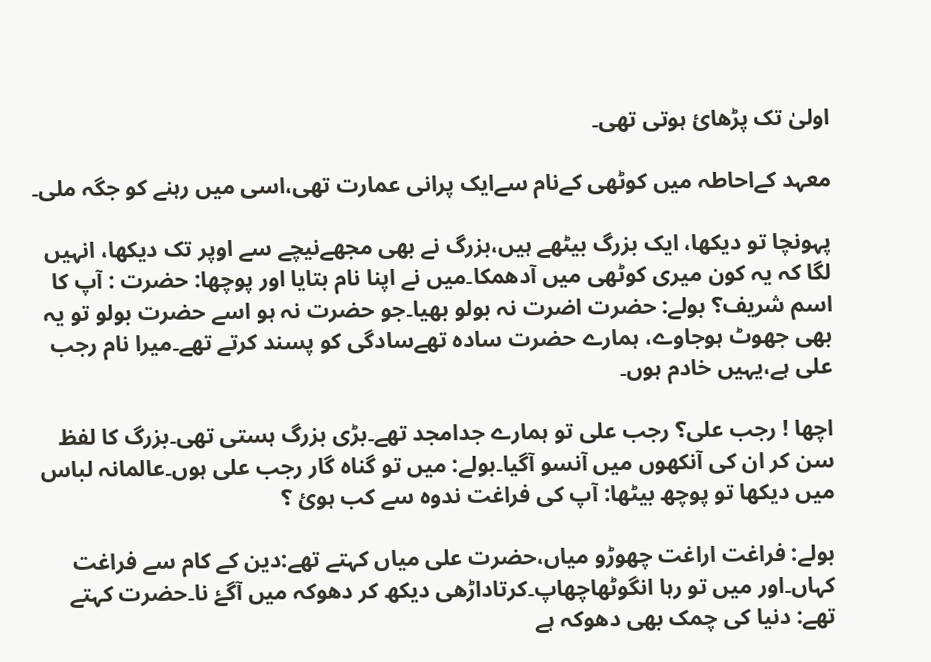اولیٰ تک پڑھائ ہوتی تھی۔

معہد کےاحاطہ میں کوٹھی کےنام سےایک پرانی عمارت تھی،اسی میں رہنے کو جگہ ملی۔

پہونچا تو دیکھا، ایک بزرگ بیٹھے ہیں،بزرگ نے بھی مجھےنیچے سے اوپر تک دیکھا، انہیں لگا کہ یہ کون میری کوٹھی میں آدھمکا۔میں نے اپنا نام بتایا اور پوچھا: حضرت : آپ کا اسم شریف؟ بولے: حضرت اضرت نہ بولو بھیا۔جو حضرت نہ ہو اسے حضرت بولو تو یہ بھی جھوٹ ہوجاوے، ہمارے حضرت سادہ تھےسادگی کو پسند کرتے تھے۔میرا نام رجب علی ہے،یہیں خادم ہوں۔

اچھا ! رجب علی؟ رجب علی تو ہمارے جدامجد تھے۔بڑی بزرگ ہستی تھی۔بزرگ کا لفظ سن کر ان کی آنکھوں میں آنسو آگیا۔بولے: میں تو گناہ گار رجب علی ہوں۔عالمانہ لباس میں دیکھا تو پوچھ بیٹھا: آپ کی فراغت ندوہ سے کب ہوئ ؟

بولے: فراغت اراغت چھوڑو میاں،حضرت علی میاں کہتے تھے:دین کے کام سے فراغت کہاں۔اور میں تو رہا انگوٹھاچھاپ۔کرتاداڑھی دیکھ کر دھوکہ میں آگۓ نا۔حضرت کہتے تھے: دنیا کی چمک بھی دھوکہ ہے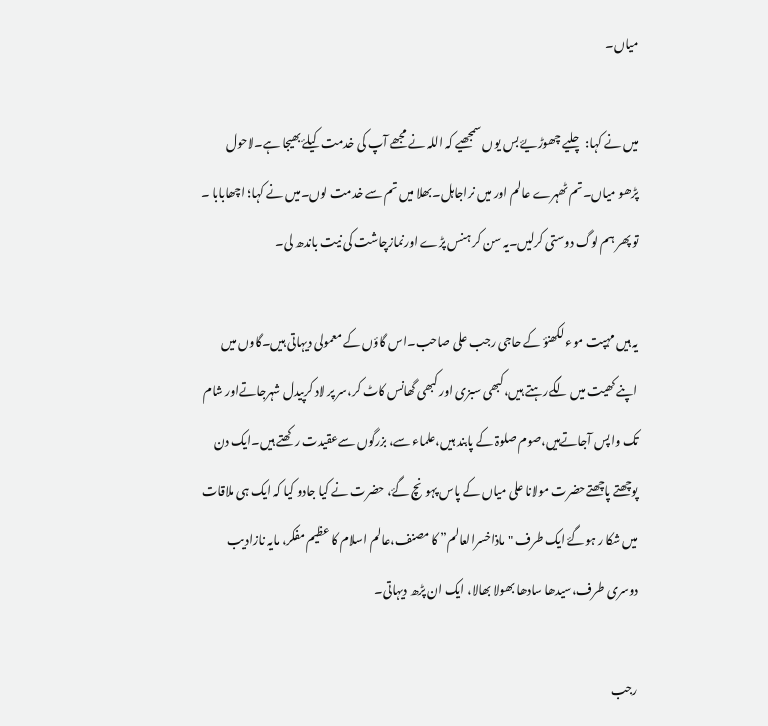میاں۔

میں نے کہا: چلیے چھوڑیۓ بس یوں سمجھیے کہ اللہ نے مجھے آپ کی خدمت کیلۓ بھیجا ہے۔لاحول پڑھو میاں۔تم ٹھہرے عالم اور میں نراجاہل۔بھلا میں تم سے خدمت لوں۔میں نے کہا؛ اچھابابا ۔ تو پھر ہم لوگ دوستی کرلیں۔یہ سن کر ہنس پڑے اورنمازچاشت کی نیت باندھ لی۔

یہ ہیں مہپت موء لکھنؤ کے حاجی رجب علی صاحب۔اس گاؤں کے معمولی دیہاتی ہیں۔گاوں میں اپنے کھیت میں لگےرہتے ہیں،کبھی سبزی اور کبھی گھانس کاٹ کر،سر پر لاد کرپیدل شہرجاتےاور شام تک واپس آجاتےہیں،صوم صلوۃ کے پابند ہیں،علماء سے، بزرگوں سےعقیدت رکھتے ہیں۔ایک دن پوچھتے پاچھتےحضرت مولانا علی میاں کے پاس پہونچ گۓ، حضرت نے کیا جادو کیا کہ ایک ہی ملاقات میں شکا ر ہوگۓ ایک طرف "ماذاخسرالعالم” کا مصنف،عالم اسلام کا عظیم مفکر، مایہ نازادیب دوسری طرف،سیدھا سادھا بھولا بھالا، ایک ان پڑھ دیہاتی۔

رجب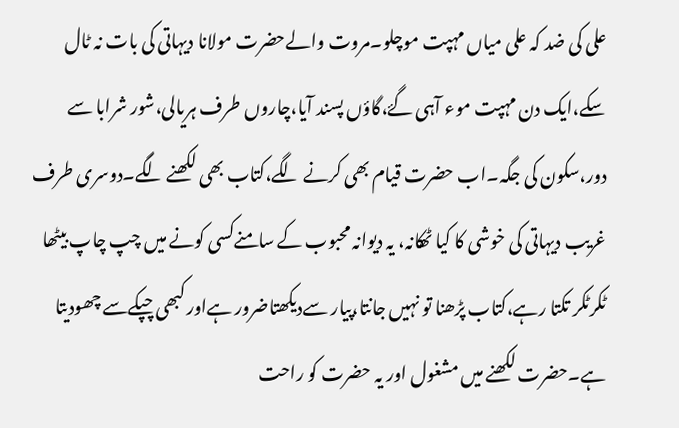علی کی ضد کہ علی میاں مہپت موچلو۔مروت والےحضرت مولانا دیہاتی کی بات نہ ٹال سکے،ایک دن مہپت موء آہی گۓ،گاؤں پسند آیا،چاروں طرف ہریالی،شور شرابا سے دور،سکون کی جگہ۔اب حضرت قیام بھی کرنے لگے،کتاب بھی لکھنے لگے۔دوسری طرف غریب دیہاتی کی خوشی کا کیا ٹھکانہ، یہ دیوانہ محبوب کے سامنےکسی کونے میں چپ چاپ بیٹھا ٹکرٹکر تکتا رہے،کتاب پڑھنا تو نہیں جانتا،پیار سےدیکھتاضرور ہےاور کبھی چپکےسے چھودیتا ہے۔حضرت لکھنے میں مشغول اور یہ حضرت کو راحت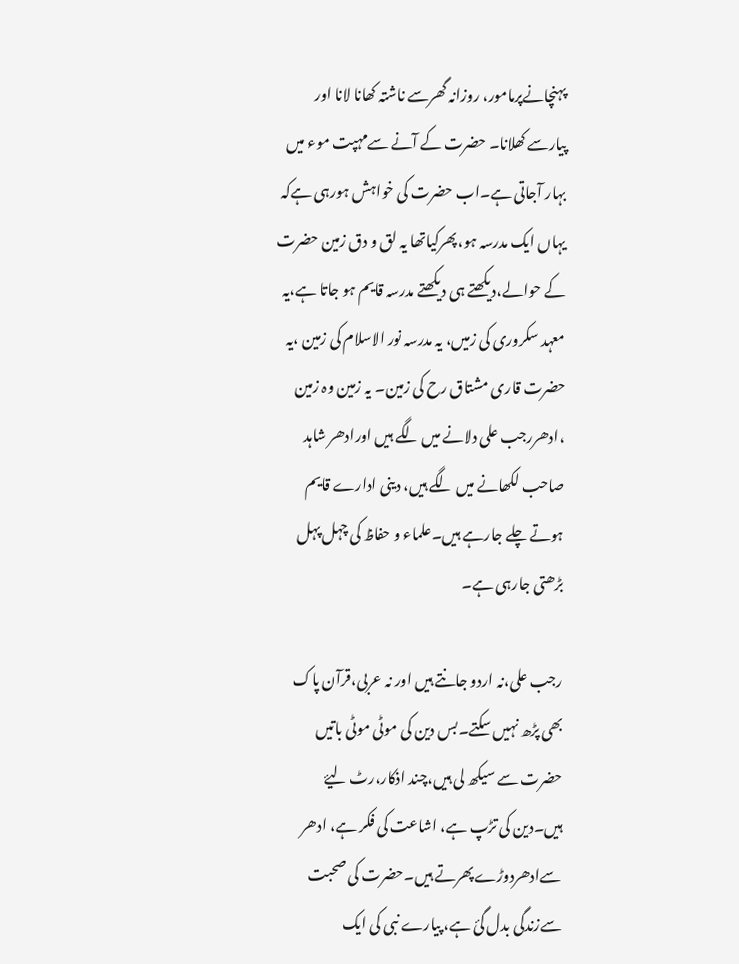پہنچانےپرمامور، روزانہ گھرسے ناشتہ کھانا لانا اور پیارسے کھلانا۔ حضرت کے آنے سےمہپت موء میں بہار آجاتی ہے۔اب حضرت کی خواہش ہورہی ہےکہ یہاں ایک مدرسہ ہو،پھرکیاتھا یہ لق و دق زمین حضرت کے حوالے،دیکھتے ہی دیکھتے مدرسہ قایم ہو جاتا ہے،یہ معہد سکروری کی زمیں، یہ مدرسہ نور الاسلام کی زمین ،یہ حضرت قاری مشتاق رح کی زمین۔ یہ زمین وہ زمین ،ادھررجب علی دلانے میں لگے ہیں اورادھر شاہد صاحب لکھانے میں لگے ہیں، دینی ادارے قایم ہوتے چلے جارہے ہیں۔علماء و حفاظ کی چہل پہل بڑھتی جارہی ہے۔

رجب علی،نہ اردو جانتے ہیں اور نہ عربی،قرآن پاک بھی پڑھ نہیں سکتے۔بس دین کی موٹی موٹی باتیں حضرت سے سیکھ لی ہیں،چند اذکار،رٹ لیۓ ہیں۔دین کی تڑپ ہے، اشاعت کی فکر ہے، ادھر سےادھردوڑےپھرتے ہیں۔حضرت کی صحبت سےزندگی بدل گئ ہے، پیارے نبی کی ایک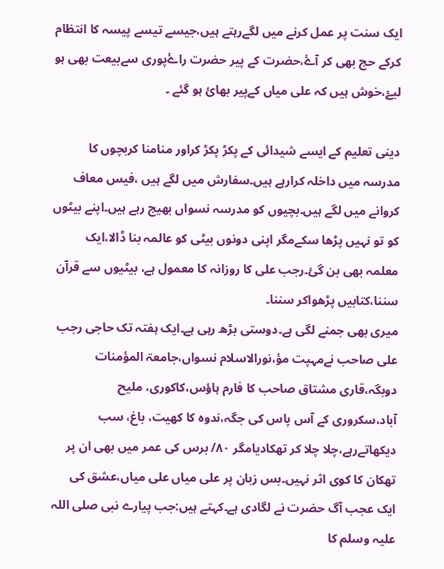ایک سنت پر عمل کرنے میں لگےرہتے ہیں،جیسے تیسے پیسہ کا انتظام کرکے حج بھی کر آۓ،حضرت کے پیر حضرت راۓپوری سےبیعت بھی ہو لیۓ،خوش ہیں کہ علی میاں کےپیر بھائ ہو گئے ۔

دینی تعلیم کے ایسے شیدائی کے پکڑ پکڑ کراور منامنا کربچوں کا مدرسہ میں داخلہ کرارہے ہیں۔سفارش میں لگے ہیں ،فیس معاف کروانے میں لگے ہیں۔بچیوں کو مدرسہ نسواں بھیج رہے ہیں۔اپنے بیٹوں کو تو نہیں پڑھا سکےمگر اپنی دونوں بیٹی کو عالمہ بنا ڈالا،ایک معلمہ بھی بن گئ۔رجب علی کا روزانہ کا معمول ہے، بیٹیوں سے قرآن سننا،کتابیں پڑھواکر سننا۔
میری بھی جمنے لگی ہے۔دوستی بڑھ رہی ہے۔ایک ہفتہ تک حاجی رجب علی صاحب نےمہپت مؤ،نورالاسلام نسواں،جامعۃ المؤمنات دوبگہ،قاری مشتاق صاحب کا فارم ہاؤس،کاکوری، ملیح آباد،سکروری کے آس پاس کی جگہ،ندوہ کا کھیت، باغ، سب دیکھاتےرہے،چلا چلا کر تھکادیامگر ٨٠/ برس کی عمر میں بھی ان پر تھکان کا کوی اثر نہیں۔بس زبان پر علی میاں علی میاں،عشق کی ایک عجب آگ حضرت نے لگادی ہے۔کہتے ہیں:جب پیارے نبی صلی اللہ علیہ وسلم کا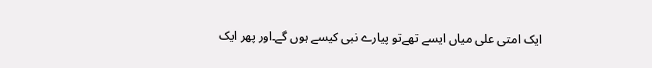ایک امتی علی میاں ایسے تھےتو پیارے نبی کیسے ہوں گے۔اور پھر ایک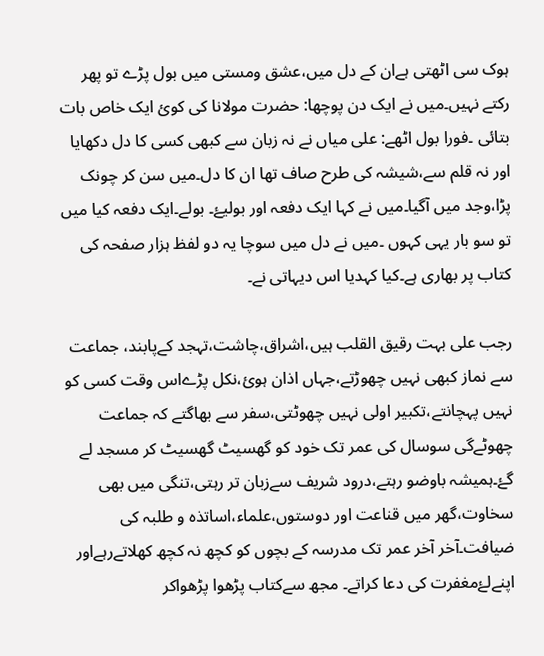ہوک سی اٹھتی ہےان کے دل میں،عشق ومستی میں بول پڑے تو پھر رکتے نہیں۔میں نے ایک دن پوچھا: حضرت مولانا کی کوئ ایک خاص بات بتائی ۔فورا بول اٹھے: علی میاں نے نہ زبان سے کبھی کسی کا دل دکھایا اور نہ قلم سے،شیشہ کی طرح صاف تھا ان کا دل۔میں سن کر چونک پڑا،وجد میں آگیا۔میں نے کہا ایک دفعہ اور بولیۓ۔ بولے۔ایک دفعہ کیا میں تو سو بار یہی کہوں ۔میں نے دل میں سوچا یہ دو لفظ ہزار صفحہ کی کتاب پر بھاری ہے۔کیا کہدیا اس دیہاتی نے۔

رجب علی بہت رقیق القلب ہیں،اشراق،چاشت،تہجد کےپابند، جماعت سے نماز کبھی نہیں چھوڑتے،جہاں اذان ہوئ،نکل پڑےاس وقت کسی کو نہیں پہچانتے،تکبیر اولی نہیں چھوٹتی،سفر سے بھاگتے کہ جماعت چھوٹےگی سوسال کی عمر تک خود کو گھسیٹ گھسیٹ کر مسجد لے گۓ۔ہمیشہ باوضو رہتے،درود شریف سےزبان تر رہتی،تنگی میں بھی سخاوت،گھر میں قناعت اور دوستوں،علماء،اساتذہ و طلبہ کی ضیافت۔آخر آخر عمر تک مدرسہ کے بچوں کو کچھ نہ کچھ کھلاتےرہےاور اپنےلۓمغفرت کی دعا کراتے۔ مجھ سےکتاب پڑھوا پڑھواکر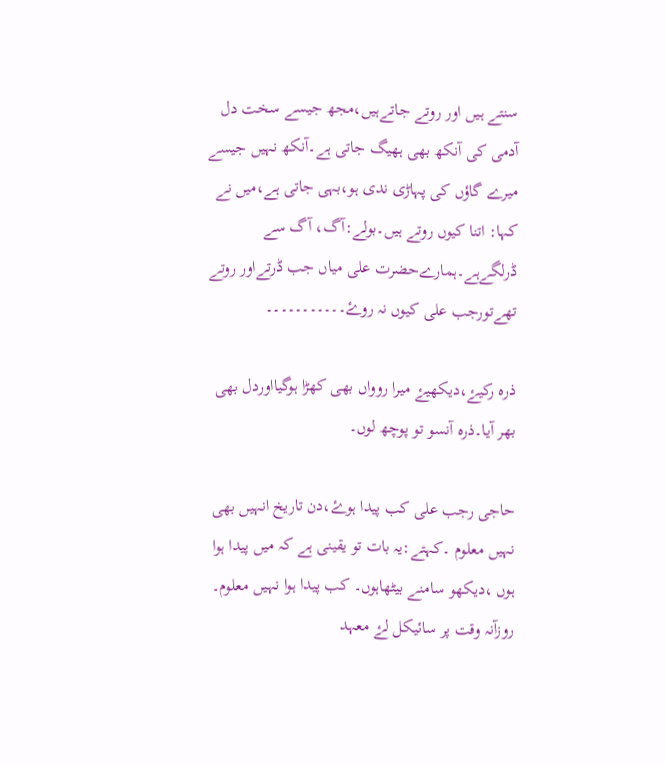سنتے ہیں اور روتے جاتےہیں،مجھ جیسے سخت دل آدمی کی آنکھ بھی ہھیگ جاتی ہے۔آنکھ نہیں جیسے میرے گاؤں کی پہاڑی ندی ہو،بہی جاتی ہے،میں نے کہا: اتنا کیوں روتے ہیں۔بولے:آگ، آگ سے ڈرلگےہے۔ہمارےحضرت علی میاں جب ڈرتےاور روتے تھےتورجب علی کیوں نہ روۓ۔۔۔۔۔۔۔۔۔۔۔

ذرہ رکیۓ،دیکھیۓ میرا روواں بھی کھڑا ہوگیااوردل بھی بھر آیا۔ذرہ آنسو تو پوچھ لوں۔

حاجی رجب علی کب پیدا ہوۓ،دن تاریخ انہیں بھی نہیں معلوم ۔کہتے:یہ بات تو یقینی ہے کہ میں پیدا ہوا ہوں ،دیکھو سامنے بیٹھاہوں۔ کب پیدا ہوا نہیں معلوم۔
روزآنہ وقت پر سائیکل لۓ معہد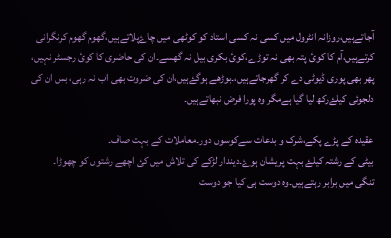آجاتےہیں،روزانہ انٹرول میں کسی نہ کسی استاد کو کوٹھی میں چاۓپلاتےہیں،گھوم گھوم کرنگرانی کرتےہیں،آم کا کوئ پتہ بھی نہ توڑے،کوئ بکری بیل نہ گھسے۔ان کی حاضری کا کوئ رجسٹر نہیں، پھر بھی پوری ڈیوٹی دے کر گھرجاتےہیں،۔بوڑھے ہوگۓہیں،ان کی ضروت بھی اب نہ رہی، بس ان کی دلجوئی کیلۓرکھ لیا گیا ہےمگر وہ پورا فرض نبھاتےہیں۔

عقیدہ کے پڑے پکے،شرک و بدعات سےکوسوں دور۔معاملات کے بہت صاف۔
بیٹی کے رشتہ کیلۓ بہت پریشان ہوۓ۔دیندار لڑکے کی تلاش میں کئ اچھے رشتوں کو چھوڑا۔
تنگی میں برابر رہتےہیں۔وہ دوست ہی کیا جو دوست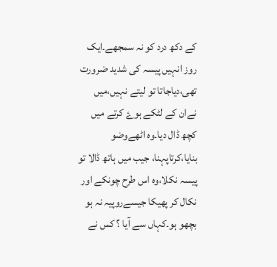کے دکھ درد کو نہ سمجھے۔ایک روز انہیں پیسہ کی شدید ضرورت تھی،دیاجاتا تو لیتے نہیں،میں نےان کے لٹکے ہوۓ کرتے میں کچھ ڈال دیا۔وہ اٹھےوضو بنایا،کرتاپہنا، جیب میں ہاتھ ڈالا تو پیسہ نکلا،وہ اس طرح چونکے اور نکال کر پھیکا جیسےروپیہ نہ ہو بچھو ہو۔کہاں سے آیا ؟ کس نے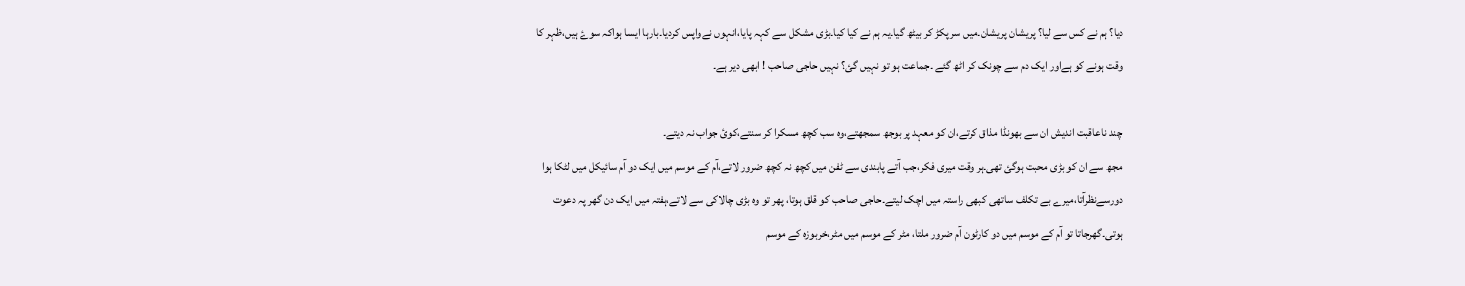دیا؟ ہم نے کس سے لیا؟ پریشان پریشان۔میں سر پکڑ کر بیٹھ گیا۔یہ ہم نے کیا کیا۔بڑی مشکل سے کہہ پایا،انہوں نےواپس کردیا۔بارہا ایسا ہواکہ سوۓ ہیں،ظہر کا وقت ہونے کو ہےاور ایک دم سے چونک کر اٹھ گئے ۔جماعت ہو تو نہیں گئ؟ نہیں حاجی صاحب ! ابھی دیر ہے۔

چند ناعاقبت اندیش ان سے بھونڈا مذاق کرتے،ان کو معہد پر بوجھ سمجھتے،وہ سب کچھ مسکرا کر سنتے،کوئ جواب نہ دیتے۔
مجھ سے ان کو بڑی محبت ہوگئ تھی۔ہر وقت میری فکر،جب آتے پابندی سے ٹفن میں کچھ نہ کچھ ضرور لاتے،آم کے موسم میں ایک دو آم سائیکل میں لٹکا ہوا دورسےنظرآتا،میرے بے تکلف ساتھی کبھی راستہ میں اچک لیتے۔حاجی صاحب کو قلق ہوتا، پھر تو وہ بڑی چالاکی سے لاتے،ہفتہ میں ایک دن گھر پہ دعوت ہوتی۔گھرجاتا تو آم کے موسم میں دو کارٹون آم ضرور ملتا، مٹر کے موسم میں مٹر،خربوزہ کے موسم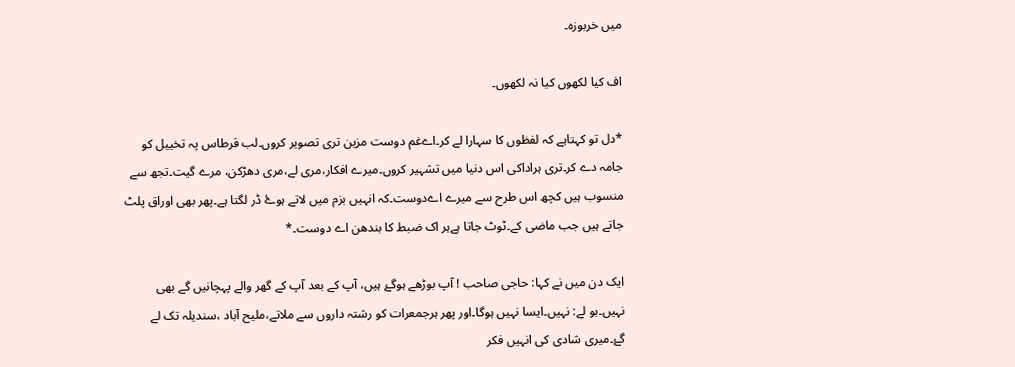میں خربوزہ۔

اف کیا لکھوں کیا نہ لکھوں۔

*دل تو کہتاہے کہ لفظوں کا سہارا لے کر۔اےغم دوست مزین تری تصویر کروں۔لب قرطاس پہ تخییل کو جامہ دے کر۔تری ہراداکی اس دنیا میں تشہیر کروں۔میرے افکار،مری لے،مری دھڑکن، مرے گیت۔تجھ سے منسوب ہیں کچھ اس طرح سے میرے اےدوست۔کہ انہیں بزم میں لاتے ہوۓ ڈر لگتا ہے۔پھر بھی اوراق پلٹ جاتے ہیں جب ماضی کے۔ٹوٹ جاتا ہےہر اک ضبط کا بندھن اے دوست۔*

ایک دن میں نے کہا: حاجی صاحب ! آپ بوڑھے ہوگۓ ہیں، آپ کے بعد آپ کے گھر والے پہچانیں گے بھی نہیں۔بو لے: نہیں۔ایسا نہیں ہوگا۔اور پھر ہرجمعرات کو رشتہ داروں سے ملاتے،ملیح آباد ،سندیلہ تک لے گۓ۔میری شادی کی انہیں فکر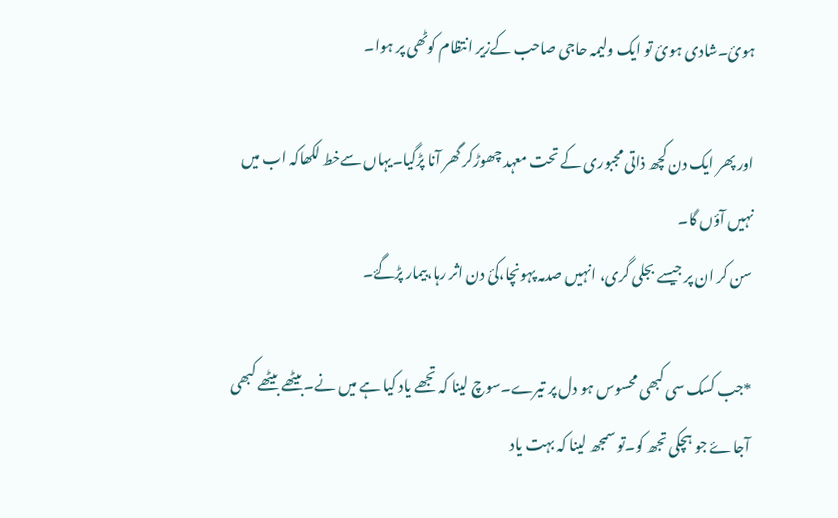ہوئ۔شادی ہوئ تو ایک ولیمہ حاجی صاحب کےزیر انتظام کوٹھی پر ہوا۔

اور پھر ایک دن کچھ ذاتی مجبوری کے تحت معہد چھوڑکر گھر آنا پڑگیا۔یہاں سےخط لکھاکہ اب میں نہیں آؤں گا۔
سن کر ان پر جیسے بجلی گری، انہیں صدمہ پہونچا،کئ دن اثر رہا،بیمار پڑگۓ۔

*جب کسک سی کبھی محسوس ہو دل پر تیرے۔سوچ لینا کہ تجھے یاد کیا ہے میں نے۔بیٹھے بیٹھے کبھی آجاۓ جو ہچکی تجھ کو۔تو سمجھ لینا کہ بہت یاد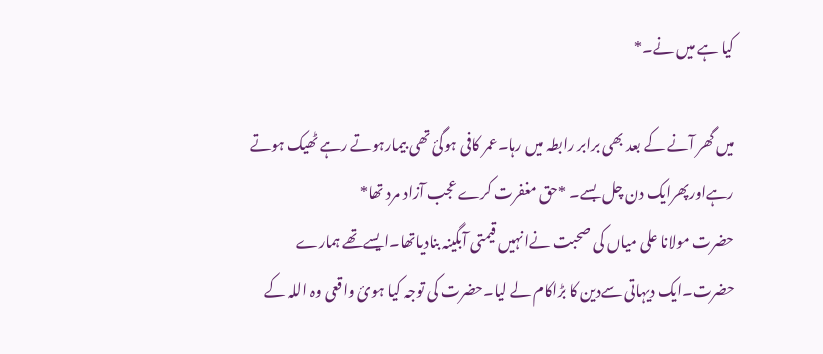کیا ہے میں نے۔*

میں گھر آنے کے بعد بھی برابر رابطہ میں رہا۔عمر کافی ہوگئ تھی بیمارہوتے رہے ٹھیک ہوتے رہےاورپھرایک دن چل بسے۔ *حق مغفرت کرے عجب آزاد مرد تھا*
حضرت مولانا علی میاں کی صحبت نےانہیں قیمتی آبگینہ بنادیاتھا۔ایسےتھے ہمارے حضرت۔ایک دیہاتی سےدین کا بڑاکام لے لیا۔حضرت کی توجہ کیا ہوئ واقعی وہ اللہ کے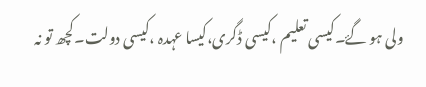ولی ہو گۓ۔کیسی تعلیم ،کیسی ڈگری،کیسا عہدہ ،کیسی دولت۔کچھ تو نہ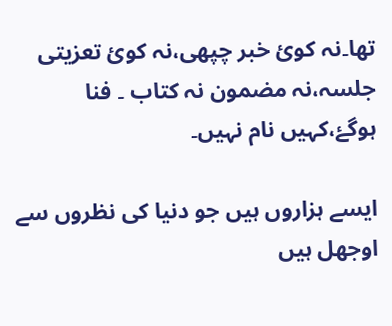تھا۔نہ کوئ خبر چپھی،نہ کوئ تعزیتی جلسہ،نہ مضمون نہ کتاب ۔ فنا ہوگۓ،کہیں نام نہیں۔

ایسے ہزاروں ہیں جو دنیا کی نظروں سے اوجھل ہیں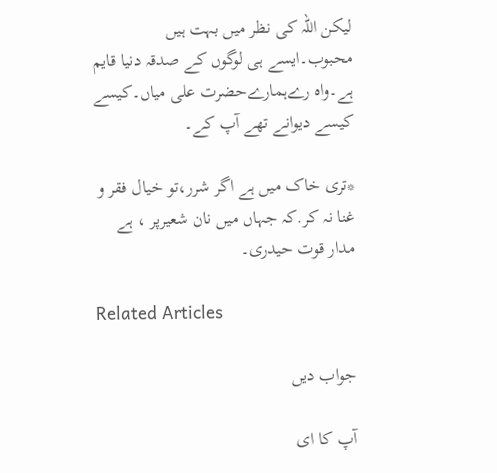لیکن اللہ کی نظر میں بہت ہیں محبوب۔ایسے ہی لوگوں کے صدقہ دنیا قایم ہے۔واہ رےہمارےحضرت علی میاں۔کیسے کیسے دیوانے تھے آپ کے۔

*تری خاک میں ہے اگر شرر،تو خیال فقر و غنا نہ کر.کہ جہاں میں نان شعیرپر ، ہے مدار قوت حیدری۔

Related Articles

جواب دیں

آپ کا ای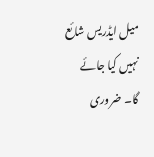میل ایڈریس شائع نہیں کیا جائے گا۔ ضروری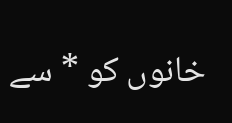خانوں کو * سے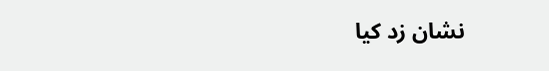نشان زد کیا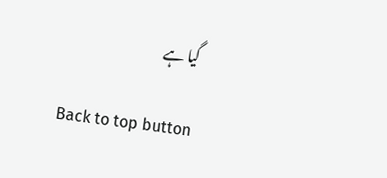گیا ہے

Back to top button